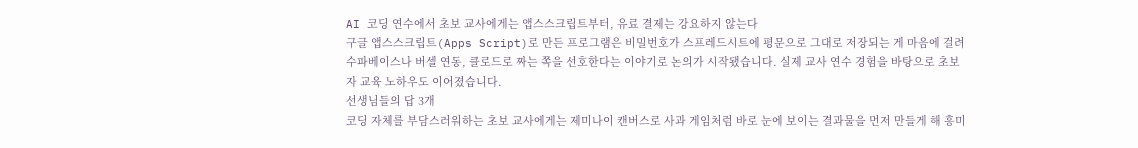AI 코딩 연수에서 초보 교사에게는 앱스스크립트부터, 유료 결제는 강요하지 않는다
구글 앱스스크립트(Apps Script)로 만든 프로그램은 비밀번호가 스프레드시트에 평문으로 그대로 저장되는 게 마음에 걸려 수파베이스나 버셀 연동, 클로드로 짜는 쪽을 선호한다는 이야기로 논의가 시작됐습니다. 실제 교사 연수 경험을 바탕으로 초보자 교육 노하우도 이어졌습니다.
선생님들의 답 3개
코딩 자체를 부담스러워하는 초보 교사에게는 제미나이 캔버스로 사과 게임처럼 바로 눈에 보이는 결과물을 먼저 만들게 해 흥미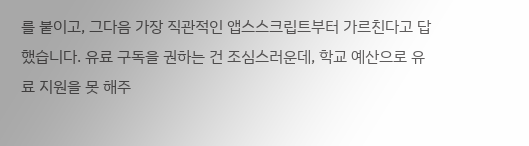를 붙이고, 그다음 가장 직관적인 앱스스크립트부터 가르친다고 답했습니다. 유료 구독을 권하는 건 조심스러운데, 학교 예산으로 유료 지원을 못 해주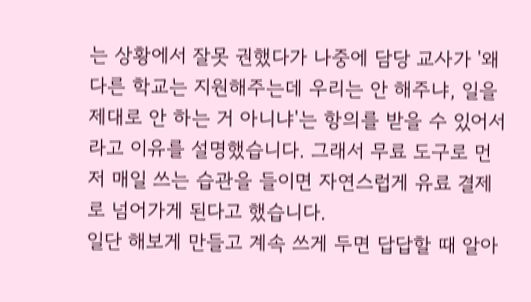는 상황에서 잘못 권했다가 나중에 담당 교사가 '왜 다른 학교는 지원해주는데 우리는 안 해주냐, 일을 제대로 안 하는 거 아니냐'는 항의를 받을 수 있어서라고 이유를 설명했습니다. 그래서 무료 도구로 먼저 매일 쓰는 습관을 들이면 자연스럽게 유료 결제로 넘어가게 된다고 했습니다.
일단 해보게 만들고 계속 쓰게 두면 답답할 때 알아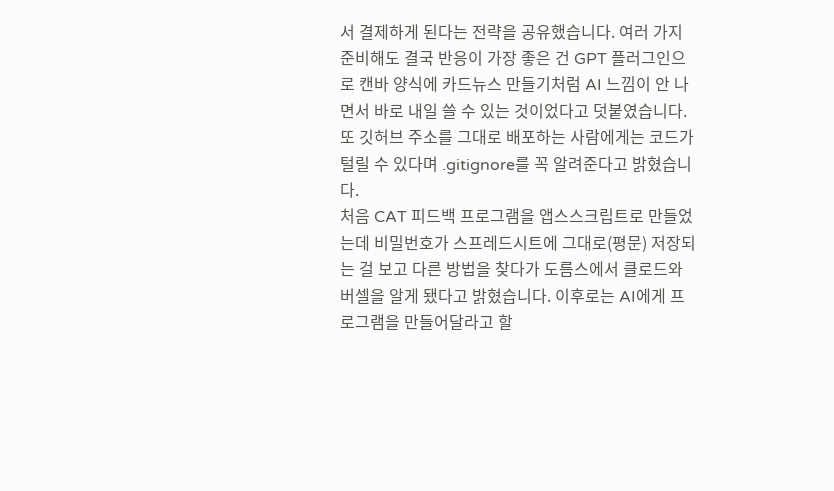서 결제하게 된다는 전략을 공유했습니다. 여러 가지 준비해도 결국 반응이 가장 좋은 건 GPT 플러그인으로 캔바 양식에 카드뉴스 만들기처럼 AI 느낌이 안 나면서 바로 내일 쓸 수 있는 것이었다고 덧붙였습니다. 또 깃허브 주소를 그대로 배포하는 사람에게는 코드가 털릴 수 있다며 .gitignore를 꼭 알려준다고 밝혔습니다.
처음 CAT 피드백 프로그램을 앱스스크립트로 만들었는데 비밀번호가 스프레드시트에 그대로(평문) 저장되는 걸 보고 다른 방법을 찾다가 도름스에서 클로드와 버셀을 알게 됐다고 밝혔습니다. 이후로는 AI에게 프로그램을 만들어달라고 할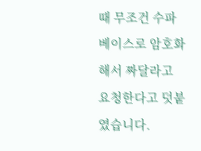때 무조건 수파베이스로 암호화해서 짜달라고 요청한다고 덧붙였습니다.